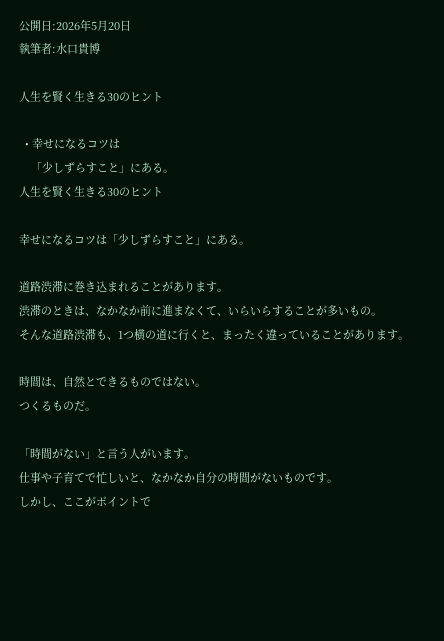公開日:2026年5月20日
執筆者:水口貴博

人生を賢く生きる30のヒント

  • 幸せになるコツは
    「少しずらすこと」にある。
人生を賢く生きる30のヒント

幸せになるコツは「少しずらすこと」にある。

道路渋滞に巻き込まれることがあります。
渋滞のときは、なかなか前に進まなくて、いらいらすることが多いもの。
そんな道路渋滞も、1つ横の道に行くと、まったく違っていることがあります。

時間は、自然とできるものではない。
つくるものだ。

「時間がない」と言う人がいます。
仕事や子育てで忙しいと、なかなか自分の時間がないものです。
しかし、ここがポイントで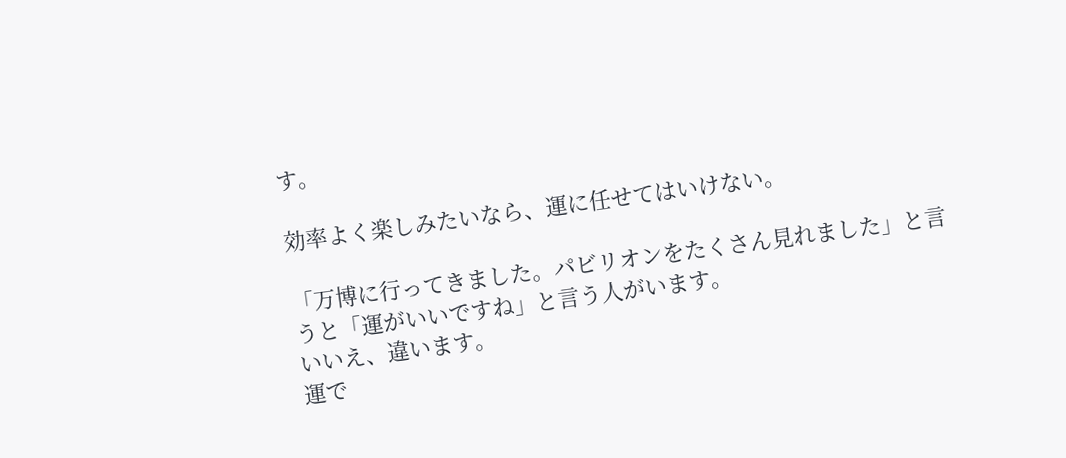す。

効率よく楽しみたいなら、運に任せてはいけない。

「万博に行ってきました。パビリオンをたくさん見れました」と言うと「運がいいですね」と言う人がいます。
いいえ、違います。
運で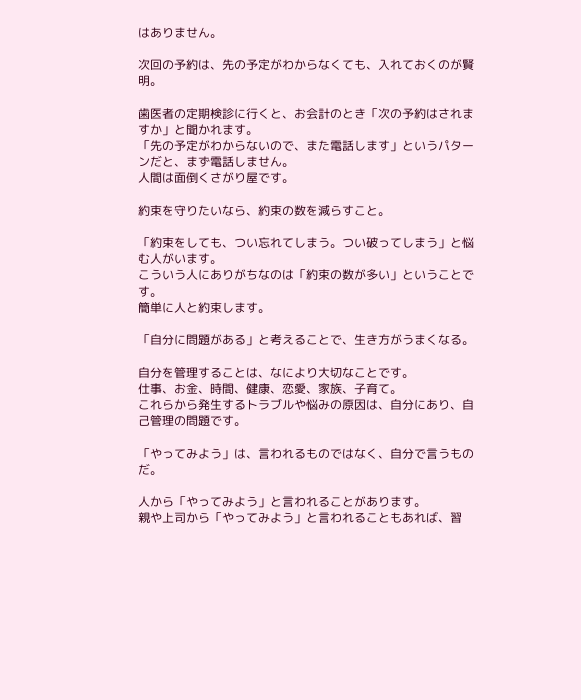はありません。

次回の予約は、先の予定がわからなくても、入れておくのが賢明。

歯医者の定期検診に行くと、お会計のとき「次の予約はされますか」と聞かれます。
「先の予定がわからないので、また電話します」というパターンだと、まず電話しません。
人間は面倒くさがり屋です。

約束を守りたいなら、約束の数を減らすこと。

「約束をしても、つい忘れてしまう。つい破ってしまう」と悩む人がいます。
こういう人にありがちなのは「約束の数が多い」ということです。
簡単に人と約束します。

「自分に問題がある」と考えることで、生き方がうまくなる。

自分を管理することは、なにより大切なことです。
仕事、お金、時間、健康、恋愛、家族、子育て。
これらから発生するトラブルや悩みの原因は、自分にあり、自己管理の問題です。

「やってみよう」は、言われるものではなく、自分で言うものだ。

人から「やってみよう」と言われることがあります。
親や上司から「やってみよう」と言われることもあれば、習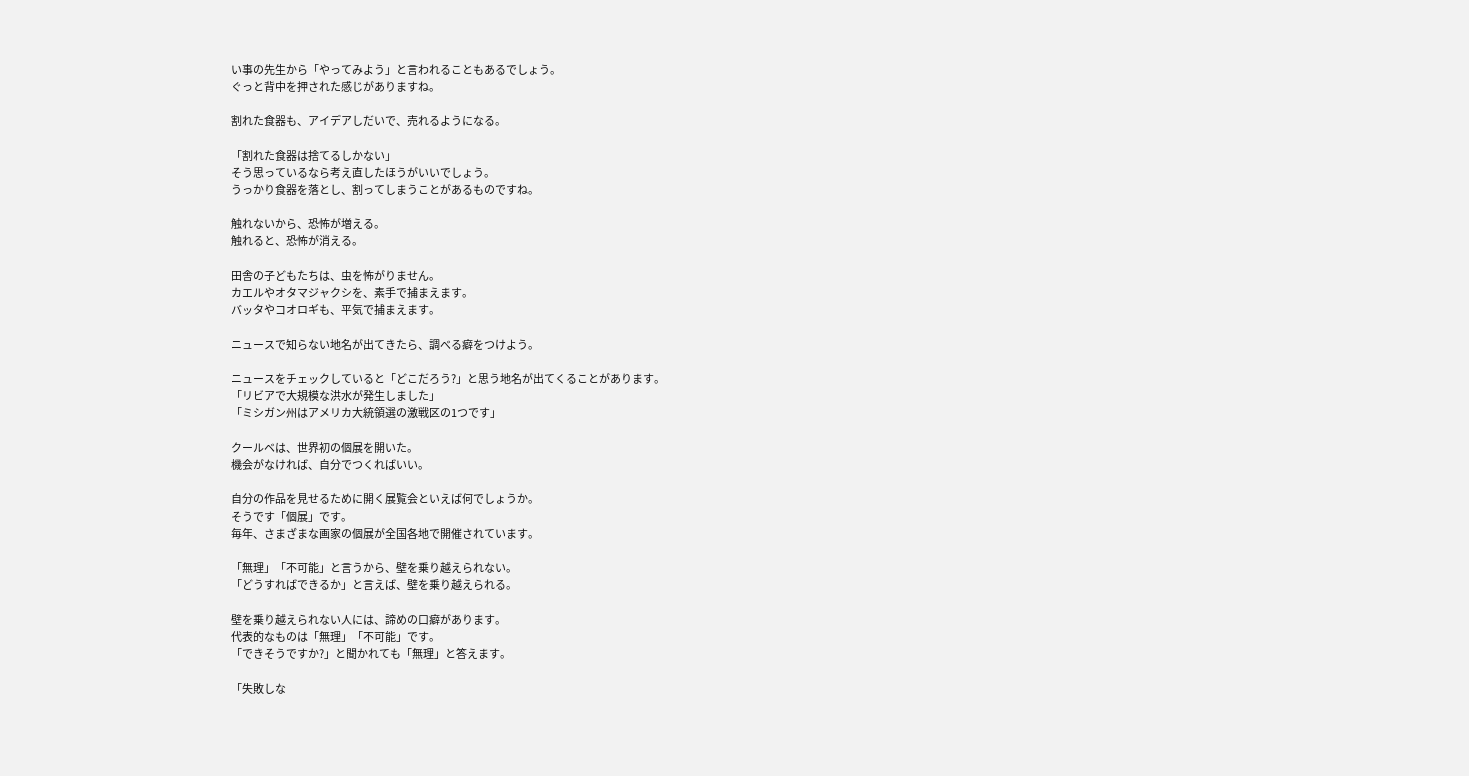い事の先生から「やってみよう」と言われることもあるでしょう。
ぐっと背中を押された感じがありますね。

割れた食器も、アイデアしだいで、売れるようになる。

「割れた食器は捨てるしかない」
そう思っているなら考え直したほうがいいでしょう。
うっかり食器を落とし、割ってしまうことがあるものですね。

触れないから、恐怖が増える。
触れると、恐怖が消える。

田舎の子どもたちは、虫を怖がりません。
カエルやオタマジャクシを、素手で捕まえます。
バッタやコオロギも、平気で捕まえます。

ニュースで知らない地名が出てきたら、調べる癖をつけよう。

ニュースをチェックしていると「どこだろう?」と思う地名が出てくることがあります。
「リビアで大規模な洪水が発生しました」
「ミシガン州はアメリカ大統領選の激戦区の1つです」

クールベは、世界初の個展を開いた。
機会がなければ、自分でつくればいい。

自分の作品を見せるために開く展覧会といえば何でしょうか。
そうです「個展」です。
毎年、さまざまな画家の個展が全国各地で開催されています。

「無理」「不可能」と言うから、壁を乗り越えられない。
「どうすればできるか」と言えば、壁を乗り越えられる。

壁を乗り越えられない人には、諦めの口癖があります。
代表的なものは「無理」「不可能」です。
「できそうですか?」と聞かれても「無理」と答えます。

「失敗しな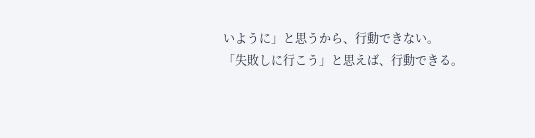いように」と思うから、行動できない。
「失敗しに行こう」と思えば、行動できる。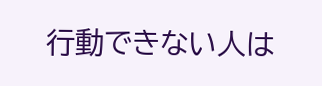行動できない人は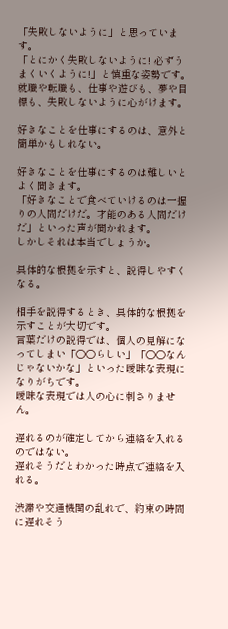「失敗しないように」と思っています。
「とにかく失敗しないように! 必ずうまくいくように!」と慎重な姿勢です。
就職や転職も、仕事や遊びも、夢や目標も、失敗しないように心がけます。

好きなことを仕事にするのは、意外と簡単かもしれない。

好きなことを仕事にするのは難しいとよく聞きます。
「好きなことで食べていけるのは一握りの人間だけだ。才能のある人間だけだ」といった声が聞かれます。
しかしそれは本当でしょうか。

具体的な根拠を示すと、説得しやすくなる。

相手を説得するとき、具体的な根拠を示すことが大切です。
言葉だけの説得では、個人の見解になってしまい「○○らしい」「○○なんじゃないかな」といった曖昧な表現になりがちです。
曖昧な表現では人の心に刺さりません。

遅れるのが確定してから連絡を入れるのではない。
遅れそうだとわかった時点で連絡を入れる。

渋滞や交通機関の乱れで、約束の時間に遅れそう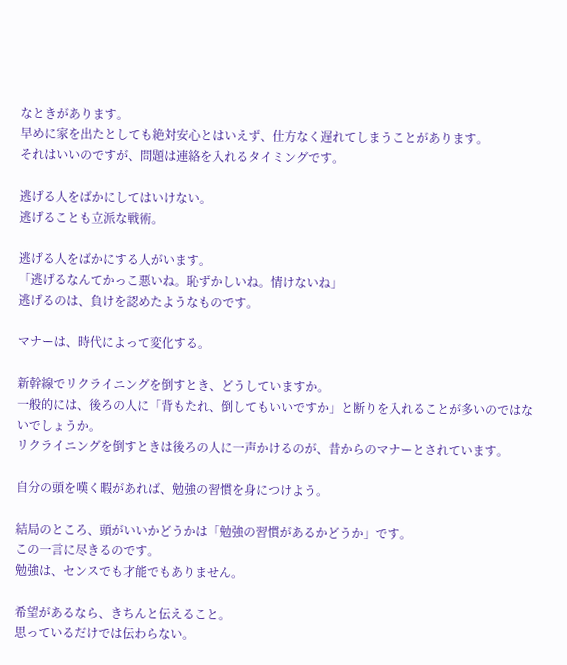なときがあります。
早めに家を出たとしても絶対安心とはいえず、仕方なく遅れてしまうことがあります。
それはいいのですが、問題は連絡を入れるタイミングです。

逃げる人をばかにしてはいけない。
逃げることも立派な戦術。

逃げる人をばかにする人がいます。
「逃げるなんてかっこ悪いね。恥ずかしいね。情けないね」
逃げるのは、負けを認めたようなものです。

マナーは、時代によって変化する。

新幹線でリクライニングを倒すとき、どうしていますか。
一般的には、後ろの人に「背もたれ、倒してもいいですか」と断りを入れることが多いのではないでしょうか。
リクライニングを倒すときは後ろの人に一声かけるのが、昔からのマナーとされています。

自分の頭を嘆く暇があれば、勉強の習慣を身につけよう。

結局のところ、頭がいいかどうかは「勉強の習慣があるかどうか」です。
この一言に尽きるのです。
勉強は、センスでも才能でもありません。

希望があるなら、きちんと伝えること。
思っているだけでは伝わらない。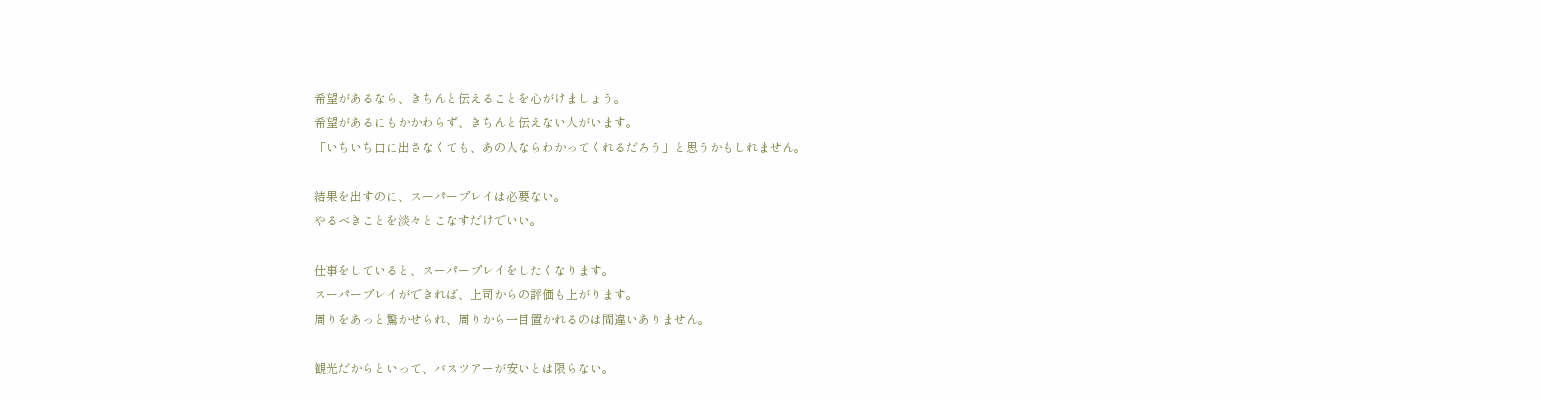希望があるなら、きちんと伝えることを心がけましょう。
希望があるにもかかわらず、きちんと伝えない人がいます。
「いちいち口に出さなくても、あの人ならわかってくれるだろう」と思うかもしれません。

結果を出すのに、スーパープレイは必要ない。
やるべきことを淡々とこなすだけでいい。

仕事をしていると、スーパープレイをしたくなります。
スーパープレイができれば、上司からの評価も上がります。
周りをあっと驚かせられ、周りから一目置かれるのは間違いありません。

観光だからといって、バスツアーが安いとは限らない。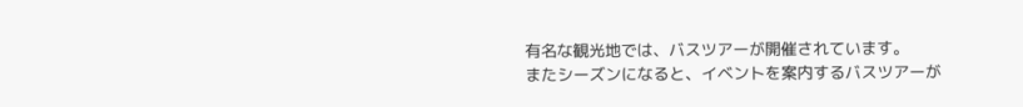有名な観光地では、バスツアーが開催されています。
またシーズンになると、イベントを案内するバスツアーが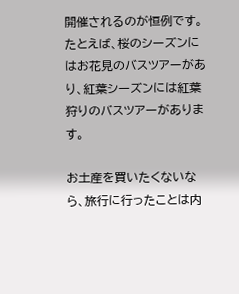開催されるのが恒例です。
たとえば、桜のシーズンにはお花見のバスツアーがあり、紅葉シーズンには紅葉狩りのバスツアーがあります。

お土産を買いたくないなら、旅行に行ったことは内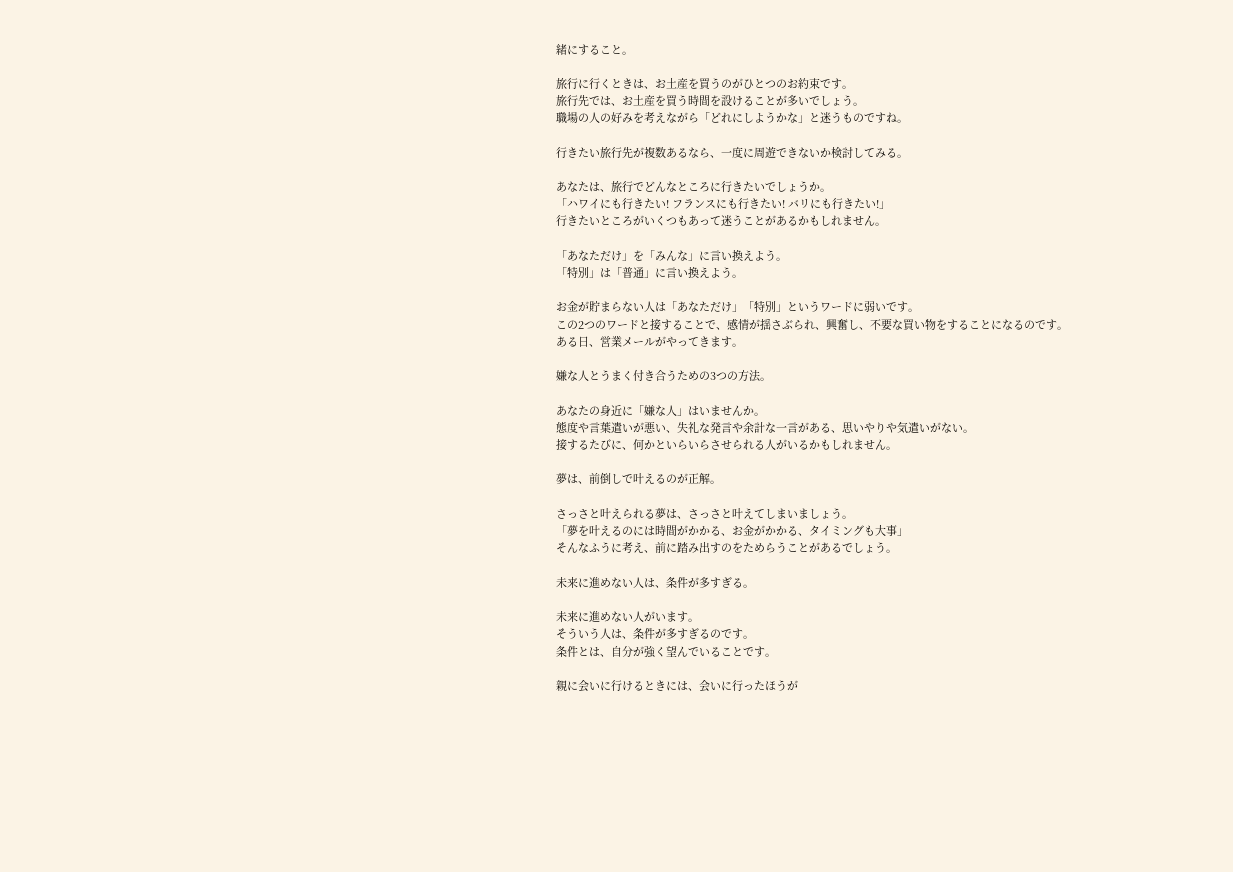緒にすること。

旅行に行くときは、お土産を買うのがひとつのお約束です。
旅行先では、お土産を買う時間を設けることが多いでしょう。
職場の人の好みを考えながら「どれにしようかな」と迷うものですね。

行きたい旅行先が複数あるなら、一度に周遊できないか検討してみる。

あなたは、旅行でどんなところに行きたいでしょうか。
「ハワイにも行きたい! フランスにも行きたい! バリにも行きたい!」
行きたいところがいくつもあって迷うことがあるかもしれません。

「あなただけ」を「みんな」に言い換えよう。
「特別」は「普通」に言い換えよう。

お金が貯まらない人は「あなただけ」「特別」というワードに弱いです。
この2つのワードと接することで、感情が揺さぶられ、興奮し、不要な買い物をすることになるのです。
ある日、営業メールがやってきます。

嫌な人とうまく付き合うための3つの方法。

あなたの身近に「嫌な人」はいませんか。
態度や言葉遣いが悪い、失礼な発言や余計な一言がある、思いやりや気遣いがない。
接するたびに、何かといらいらさせられる人がいるかもしれません。

夢は、前倒しで叶えるのが正解。

さっさと叶えられる夢は、さっさと叶えてしまいましょう。
「夢を叶えるのには時間がかかる、お金がかかる、タイミングも大事」
そんなふうに考え、前に踏み出すのをためらうことがあるでしょう。

未来に進めない人は、条件が多すぎる。

未来に進めない人がいます。
そういう人は、条件が多すぎるのです。
条件とは、自分が強く望んでいることです。

親に会いに行けるときには、会いに行ったほうが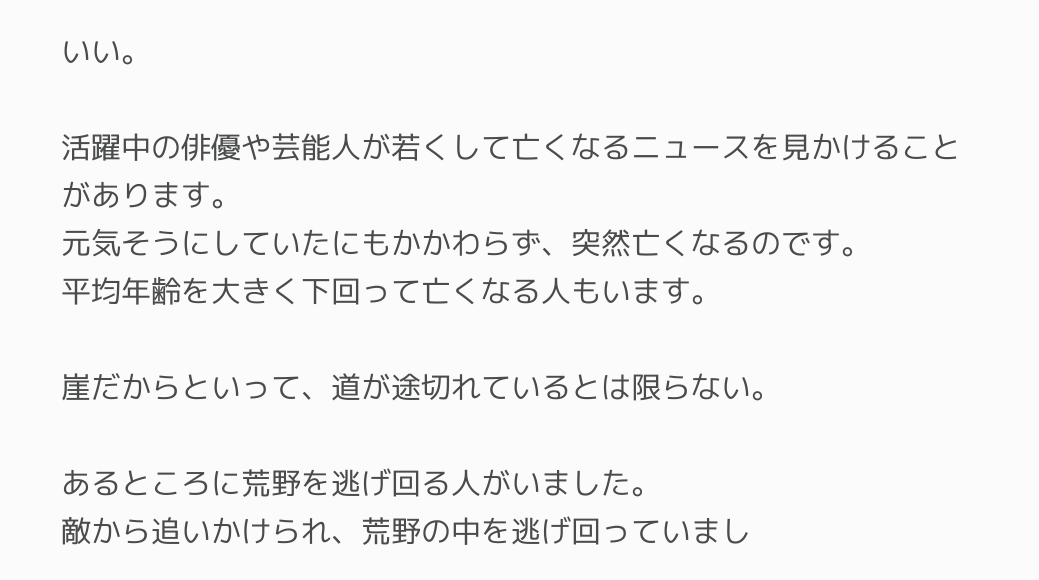いい。

活躍中の俳優や芸能人が若くして亡くなるニュースを見かけることがあります。
元気そうにしていたにもかかわらず、突然亡くなるのです。
平均年齢を大きく下回って亡くなる人もいます。

崖だからといって、道が途切れているとは限らない。

あるところに荒野を逃げ回る人がいました。
敵から追いかけられ、荒野の中を逃げ回っていまし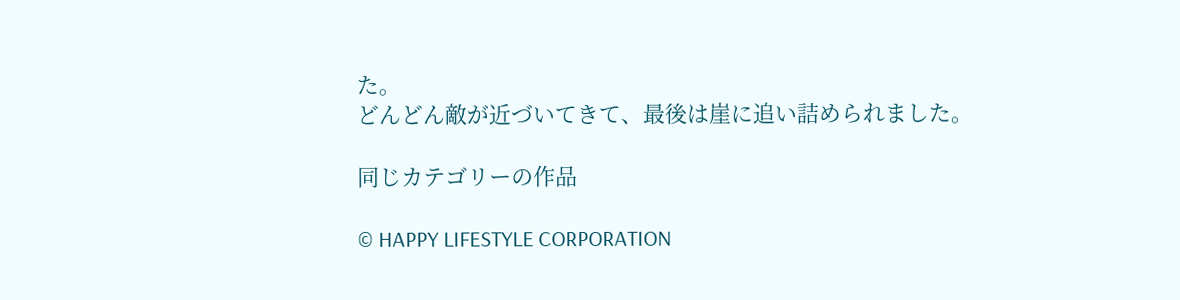た。
どんどん敵が近づいてきて、最後は崖に追い詰められました。

同じカテゴリーの作品

© HAPPY LIFESTYLE CORPORATION